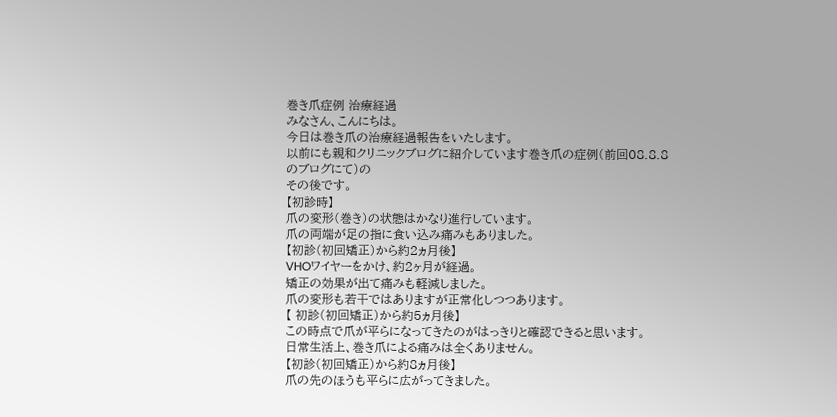巻き爪症例 治療経過
みなさん、こんにちは。
今日は巻き爪の治療経過報告をいたします。
以前にも親和クリニックブログに紹介しています巻き爪の症例(前回08.8.8のブログにて)の
その後です。
【初診時】
爪の変形(巻き)の状態はかなり進行しています。
爪の両端が足の指に食い込み痛みもありました。
【初診(初回矯正)から約2ヵ月後】
VHOワイヤーをかけ、約2ヶ月が経過。
矯正の効果が出て痛みも軽減しました。
爪の変形も若干ではありますが正常化しつつあります。
【 初診(初回矯正)から約5ヵ月後】
この時点で爪が平らになってきたのがはっきりと確認できると思います。
日常生活上、巻き爪による痛みは全くありません。
【初診(初回矯正)から約8ヵ月後】
爪の先のほうも平らに広がってきました。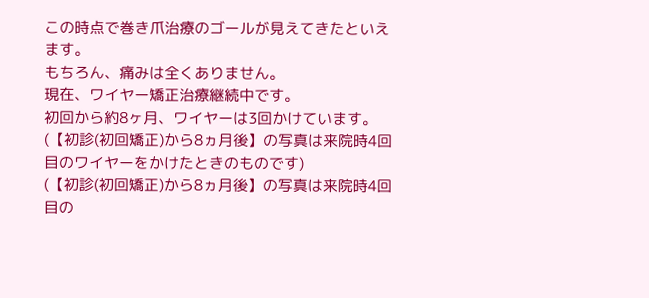この時点で巻き爪治療のゴールが見えてきたといえます。
もちろん、痛みは全くありません。
現在、ワイヤー矯正治療継続中です。
初回から約8ヶ月、ワイヤーは3回かけています。
(【初診(初回矯正)から8ヵ月後】の写真は来院時4回目のワイヤーをかけたときのものです)
(【初診(初回矯正)から8ヵ月後】の写真は来院時4回目の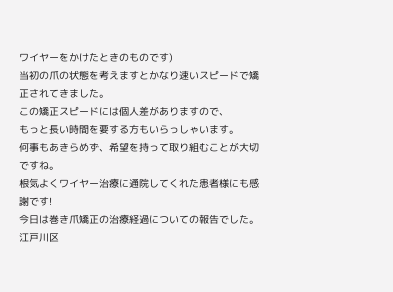ワイヤーをかけたときのものです)
当初の爪の状態を考えますとかなり速いスピードで矯正されてきました。
この矯正スピードには個人差がありますので、
もっと長い時間を要する方もいらっしゃいます。
何事もあきらめず、希望を持って取り組むことが大切ですね。
根気よくワイヤー治療に通院してくれた患者様にも感謝です!
今日は巻き爪矯正の治療経過についての報告でした。
江戸川区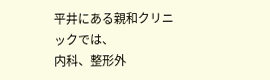平井にある親和クリニックでは、
内科、整形外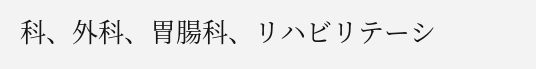科、外科、胃腸科、リハビリテーシ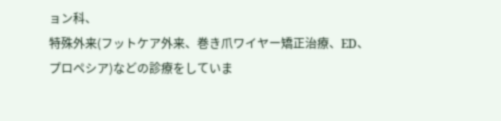ョン科、
特殊外来(フットケア外来、巻き爪ワイヤー矯正治療、ED、プロペシア)などの診療をしていま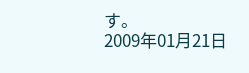す。
2009年01月21日